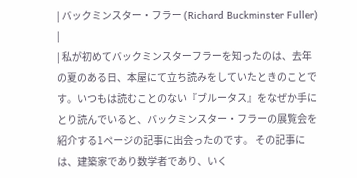| バックミンスター・フラー (Richard Buckminster Fuller) |
| 私が初めてバックミンスターフラーを知ったのは、去年の夏のある日、本屋にて立ち読みをしていたときのことです。いつもは読むことのない『ブルータス』をなぜか手にとり読んでいると、バックミンスター・フラーの展覧会を紹介する1ページの記事に出会ったのです。 その記事には、建築家であり数学者であり、いく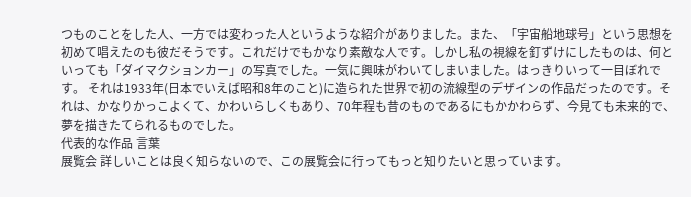つものことをした人、一方では変わった人というような紹介がありました。また、「宇宙船地球号」という思想を初めて唱えたのも彼だそうです。これだけでもかなり素敵な人です。しかし私の視線を釘ずけにしたものは、何といっても「ダイマクションカー」の写真でした。一気に興味がわいてしまいました。はっきりいって一目ぼれです。 それは1933年(日本でいえば昭和8年のこと)に造られた世界で初の流線型のデザインの作品だったのです。それは、かなりかっこよくて、かわいらしくもあり、70年程も昔のものであるにもかかわらず、今見ても未来的で、夢を描きたてられるものでした。
代表的な作品 言葉
展覧会 詳しいことは良く知らないので、この展覧会に行ってもっと知りたいと思っています。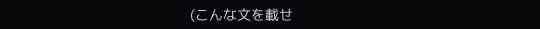(こんな文を載せ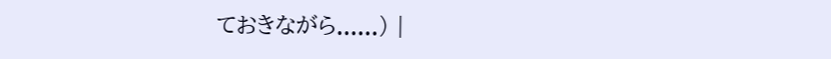ておきながら......) |